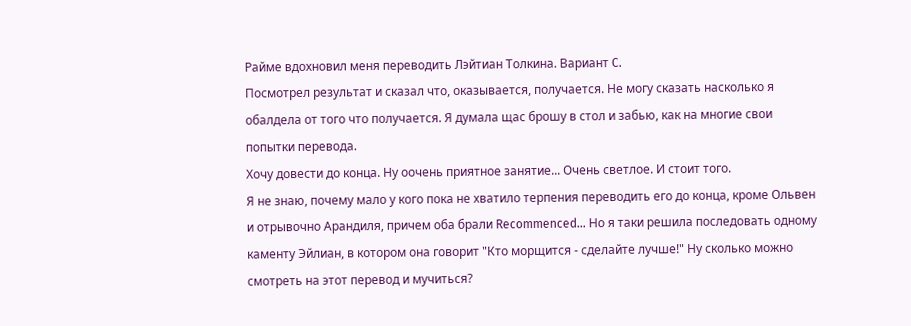Райме вдохновил меня переводить Лэйтиан Толкина. Вариант C.
Посмотрел результат и сказал что, оказывается, получается. Не могу сказать насколько я обалдела от того что получается. Я думала щас брошу в стол и забью, как на многие свои попытки перевода.
Хочу довести до конца. Ну оочень приятное занятие... Очень светлое. И стоит того.
Я не знаю, почему мало у кого пока не хватило терпения переводить его до конца, кроме Ольвен и отрывочно Арандиля, причем оба брали Recommenced... Но я таки решила последовать одному каменту Эйлиан, в котором она говорит "Кто морщится - сделайте лучше!" Ну сколько можно смотреть на этот перевод и мучиться?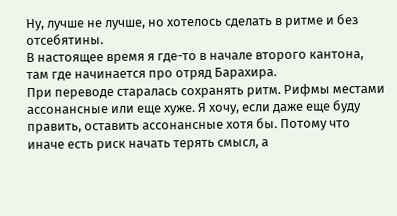Ну, лучше не лучше, но хотелось сделать в ритме и без отсебятины.
В настоящее время я где-то в начале второго кантона, там где начинается про отряд Барахира.
При переводе старалась сохранять ритм. Рифмы местами ассонансные или еще хуже. Я хочу, если даже еще буду править, оставить ассонансные хотя бы. Потому что иначе есть риск начать терять смысл, а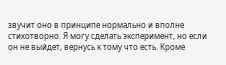звучит оно в принципе нормально и вполне стихотворно. Я могу сделать эксперимент, но если он не выйдет, вернусь к тому что есть. Кроме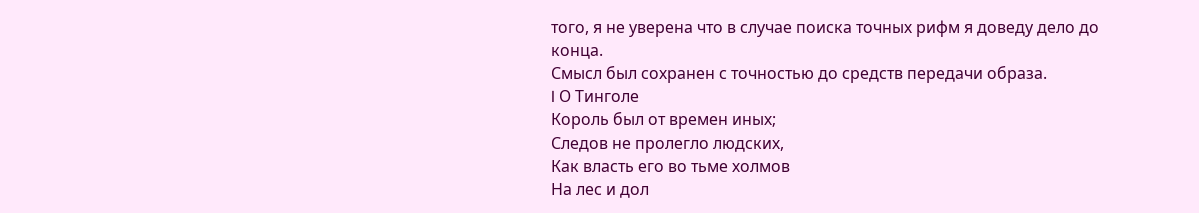того, я не уверена что в случае поиска точных рифм я доведу дело до конца.
Смысл был сохранен с точностью до средств передачи образа.
I О Тинголе
Король был от времен иных;
Следов не пролегло людских,
Как власть его во тьме холмов
На лес и дол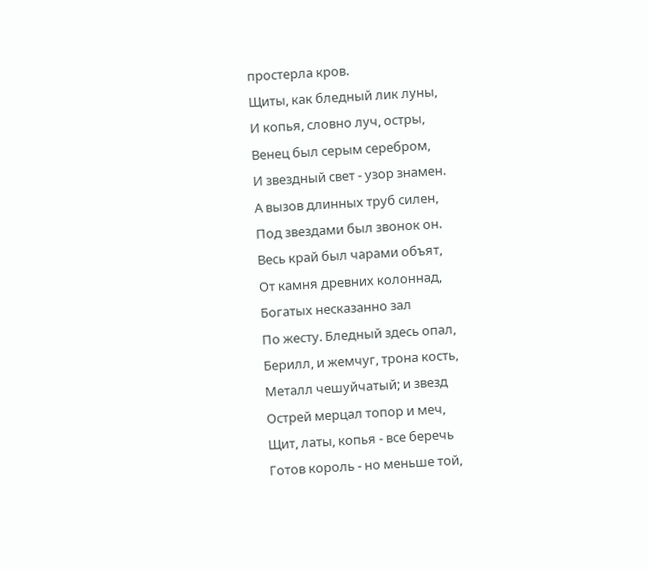простерла кров.
Щиты, как бледный лик луны,
И копья, словно луч, остры,
Венец был серым серебром,
И звездный свет - узор знамен.
А вызов длинных труб силен,
Под звездами был звонок он.
Весь край был чарами объят,
От камня древних колоннад,
Богатых несказанно зал
По жесту. Бледный здесь опал,
Берилл, и жемчуг, трона кость,
Металл чешуйчатый; и звезд
Острей мерцал топор и меч,
Щит, латы, копья - все беречь
Готов король - но меньше той,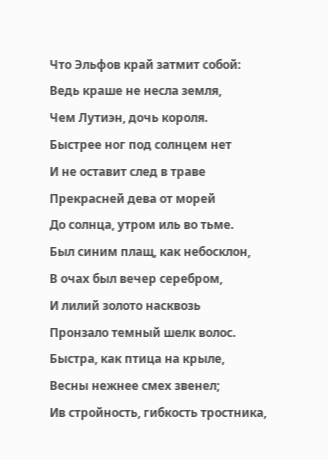Что Эльфов край затмит собой:
Ведь краше не несла земля,
Чем Лутиэн, дочь короля.
Быстрее ног под солнцем нет
И не оставит след в траве
Прекрасней дева от морей
До солнца, утром иль во тьме.
Был синим плащ, как небосклон,
В очах был вечер серебром,
И лилий золото насквозь
Пронзало темный шелк волос.
Быстра, как птица на крыле,
Весны нежнее смех звенел;
Ив стройность, гибкость тростника,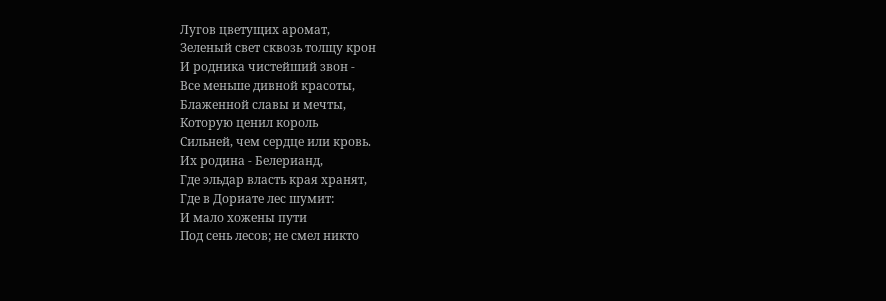Лугов цветущих аромат,
Зеленый свет сквозь толщу крон
И родника чистейший звон -
Все меньше дивной красоты,
Блаженной славы и мечты,
Которую ценил король
Сильней, чем сердце или кровь.
Их родина - Белерианд,
Где эльдар власть края хранят,
Где в Дориате лес шумит:
И мало хожены пути
Под сень лесов; не смел никто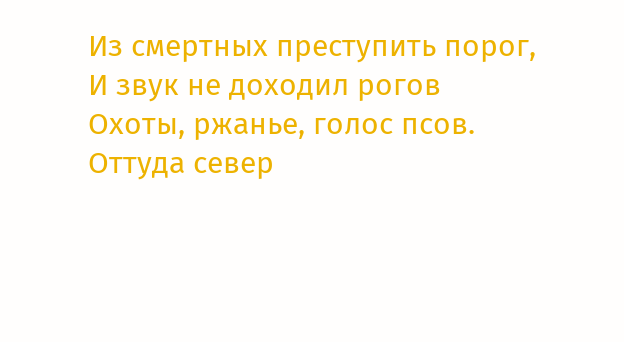Из смертных преступить порог,
И звук не доходил рогов
Охоты, ржанье, голос псов.
Оттуда север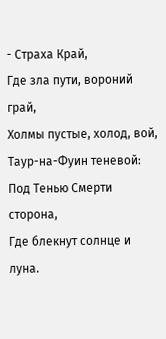- Страха Край,
Где зла пути, вороний грай,
Холмы пустые, холод, вой,
Таур-на-Фуин теневой:
Под Тенью Смерти сторона,
Где блекнут солнце и луна.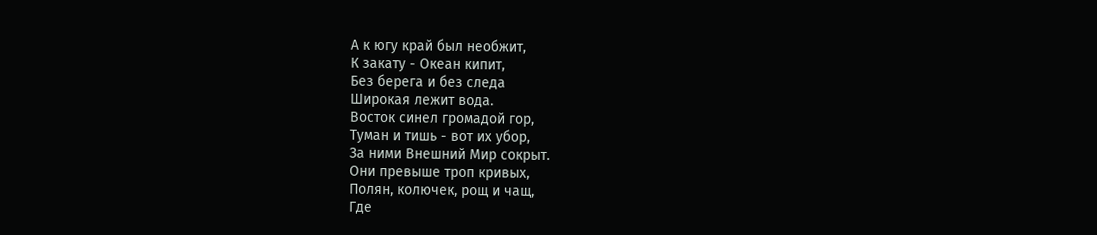А к югу край был необжит,
К закату - Океан кипит,
Без берега и без следа
Широкая лежит вода.
Восток синел громадой гор,
Туман и тишь - вот их убор,
За ними Внешний Мир сокрыт.
Они превыше троп кривых,
Полян, колючек, рощ и чащ,
Где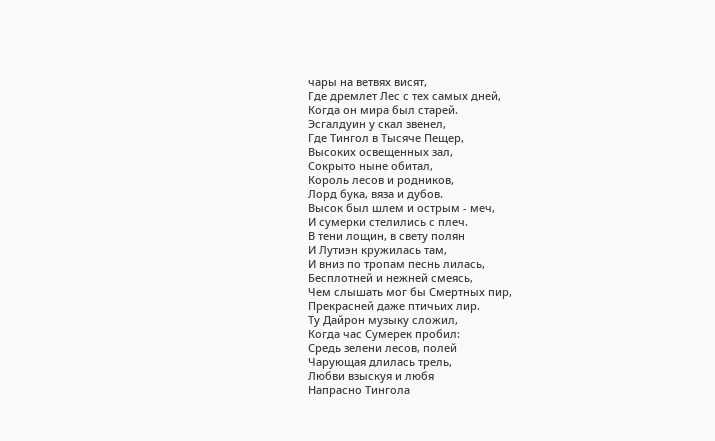чары на ветвях висят,
Где дремлет Лес с тех самых дней,
Когда он мира был старей.
Эсгалдуин у скал звенел,
Где Тингол в Тысяче Пещер,
Высоких освещенных зал,
Сокрыто ныне обитал,
Король лесов и родников,
Лорд бука, вяза и дубов.
Высок был шлем и острым - меч,
И сумерки стелились с плеч.
В тени лощин, в свету полян
И Лутиэн кружилась там,
И вниз по тропам песнь лилась,
Бесплотней и нежней смеясь,
Чем слышать мог бы Смертных пир,
Прекрасней даже птичьих лир.
Ту Дайрон музыку сложил,
Когда час Сумерек пробил:
Средь зелени лесов, полей
Чарующая длилась трель,
Любви взыскуя и любя
Напрасно Тингола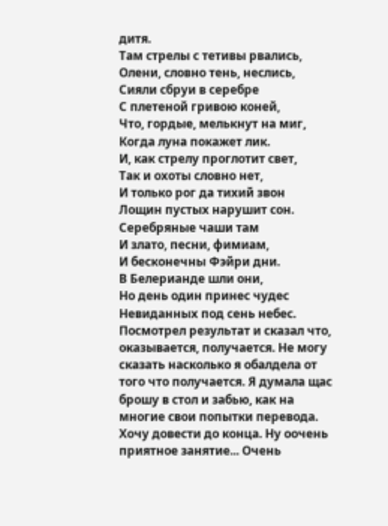дитя.
Там стрелы с тетивы рвались,
Олени, словно тень, неслись,
Сияли сбруи в серебре
С плетеной гривою коней,
Что, гордые, мелькнут на миг,
Когда луна покажет лик.
И, как стрелу проглотит свет,
Так и охоты словно нет,
И только рог да тихий звон
Лощин пустых нарушит сон.
Серебряные чаши там
И злато, песни, фимиам,
И бесконечны Фэйри дни.
В Белерианде шли они,
Но день один принес чудес
Невиданных под сень небес.
Посмотрел результат и сказал что, оказывается, получается. Не могу сказать насколько я обалдела от того что получается. Я думала щас брошу в стол и забью, как на многие свои попытки перевода.
Хочу довести до конца. Ну оочень приятное занятие... Очень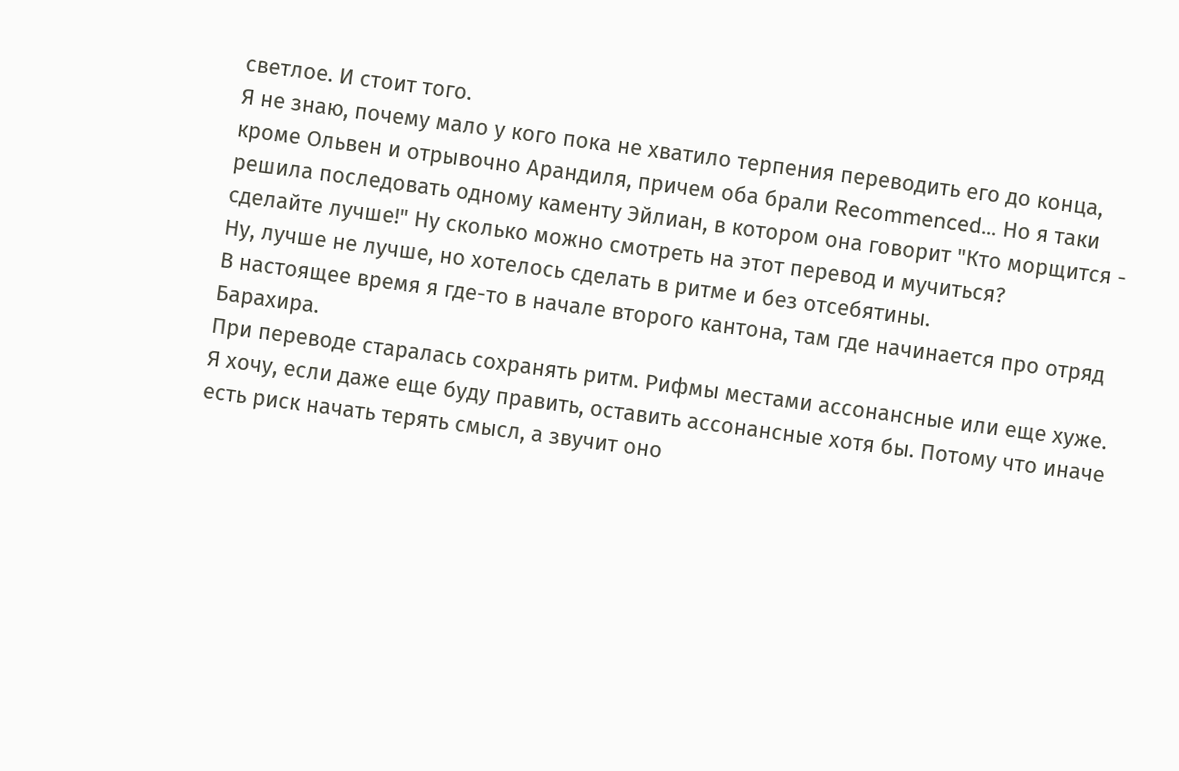светлое. И стоит того.
Я не знаю, почему мало у кого пока не хватило терпения переводить его до конца, кроме Ольвен и отрывочно Арандиля, причем оба брали Recommenced... Но я таки решила последовать одному каменту Эйлиан, в котором она говорит "Кто морщится - сделайте лучше!" Ну сколько можно смотреть на этот перевод и мучиться?
Ну, лучше не лучше, но хотелось сделать в ритме и без отсебятины.
В настоящее время я где-то в начале второго кантона, там где начинается про отряд Барахира.
При переводе старалась сохранять ритм. Рифмы местами ассонансные или еще хуже. Я хочу, если даже еще буду править, оставить ассонансные хотя бы. Потому что иначе есть риск начать терять смысл, а звучит оно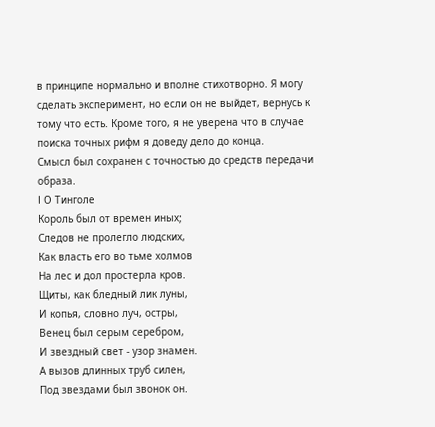в принципе нормально и вполне стихотворно. Я могу сделать эксперимент, но если он не выйдет, вернусь к тому что есть. Кроме того, я не уверена что в случае поиска точных рифм я доведу дело до конца.
Смысл был сохранен с точностью до средств передачи образа.
I О Тинголе
Король был от времен иных;
Следов не пролегло людских,
Как власть его во тьме холмов
На лес и дол простерла кров.
Щиты, как бледный лик луны,
И копья, словно луч, остры,
Венец был серым серебром,
И звездный свет - узор знамен.
А вызов длинных труб силен,
Под звездами был звонок он.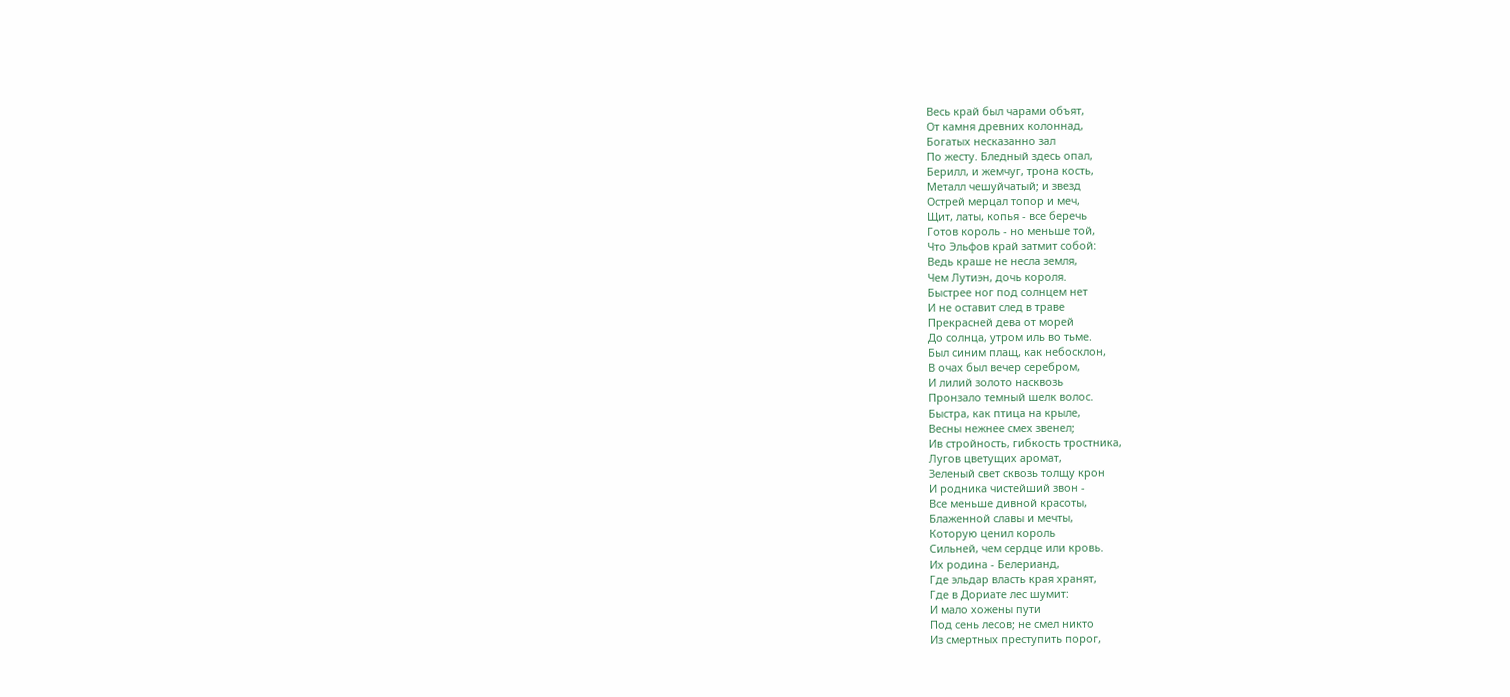Весь край был чарами объят,
От камня древних колоннад,
Богатых несказанно зал
По жесту. Бледный здесь опал,
Берилл, и жемчуг, трона кость,
Металл чешуйчатый; и звезд
Острей мерцал топор и меч,
Щит, латы, копья - все беречь
Готов король - но меньше той,
Что Эльфов край затмит собой:
Ведь краше не несла земля,
Чем Лутиэн, дочь короля.
Быстрее ног под солнцем нет
И не оставит след в траве
Прекрасней дева от морей
До солнца, утром иль во тьме.
Был синим плащ, как небосклон,
В очах был вечер серебром,
И лилий золото насквозь
Пронзало темный шелк волос.
Быстра, как птица на крыле,
Весны нежнее смех звенел;
Ив стройность, гибкость тростника,
Лугов цветущих аромат,
Зеленый свет сквозь толщу крон
И родника чистейший звон -
Все меньше дивной красоты,
Блаженной славы и мечты,
Которую ценил король
Сильней, чем сердце или кровь.
Их родина - Белерианд,
Где эльдар власть края хранят,
Где в Дориате лес шумит:
И мало хожены пути
Под сень лесов; не смел никто
Из смертных преступить порог,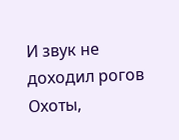И звук не доходил рогов
Охоты,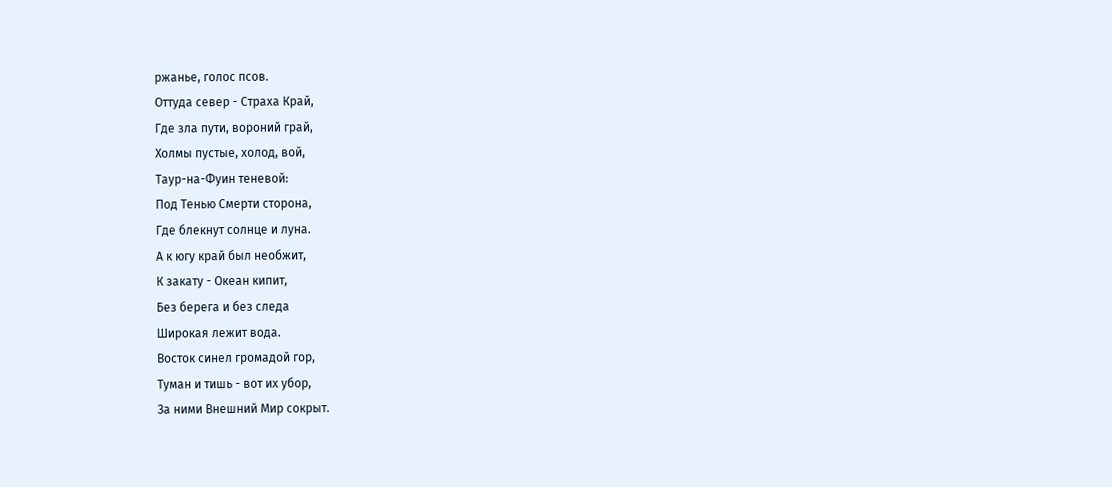ржанье, голос псов.
Оттуда север - Страха Край,
Где зла пути, вороний грай,
Холмы пустые, холод, вой,
Таур-на-Фуин теневой:
Под Тенью Смерти сторона,
Где блекнут солнце и луна.
А к югу край был необжит,
К закату - Океан кипит,
Без берега и без следа
Широкая лежит вода.
Восток синел громадой гор,
Туман и тишь - вот их убор,
За ними Внешний Мир сокрыт.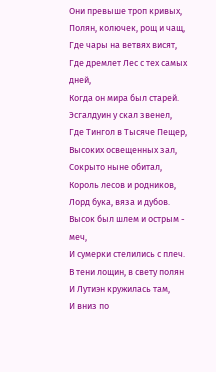Они превыше троп кривых,
Полян, колючек, рощ и чащ,
Где чары на ветвях висят,
Где дремлет Лес с тех самых дней,
Когда он мира был старей.
Эсгалдуин у скал звенел,
Где Тингол в Тысяче Пещер,
Высоких освещенных зал,
Сокрыто ныне обитал,
Король лесов и родников,
Лорд бука, вяза и дубов.
Высок был шлем и острым - меч,
И сумерки стелились с плеч.
В тени лощин, в свету полян
И Лутиэн кружилась там,
И вниз по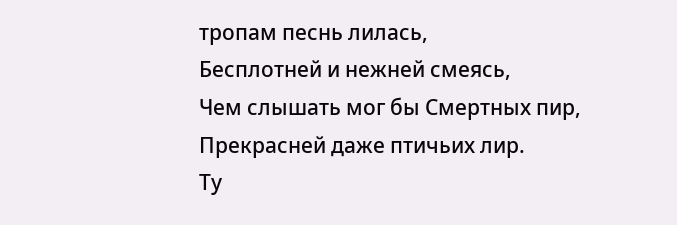тропам песнь лилась,
Бесплотней и нежней смеясь,
Чем слышать мог бы Смертных пир,
Прекрасней даже птичьих лир.
Ту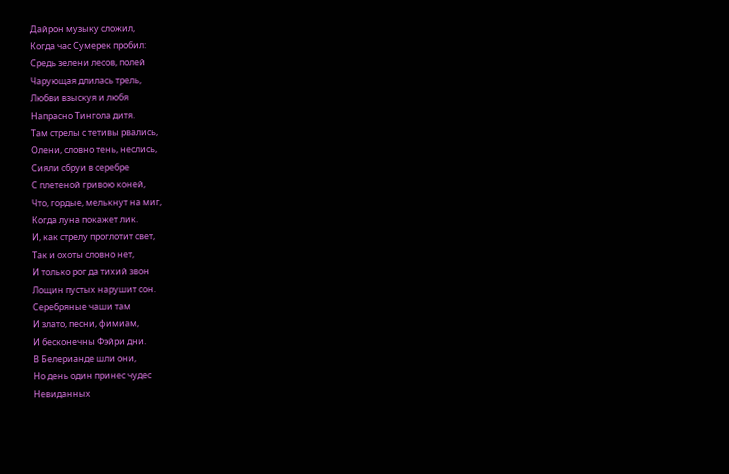Дайрон музыку сложил,
Когда час Сумерек пробил:
Средь зелени лесов, полей
Чарующая длилась трель,
Любви взыскуя и любя
Напрасно Тингола дитя.
Там стрелы с тетивы рвались,
Олени, словно тень, неслись,
Сияли сбруи в серебре
С плетеной гривою коней,
Что, гордые, мелькнут на миг,
Когда луна покажет лик.
И, как стрелу проглотит свет,
Так и охоты словно нет,
И только рог да тихий звон
Лощин пустых нарушит сон.
Серебряные чаши там
И злато, песни, фимиам,
И бесконечны Фэйри дни.
В Белерианде шли они,
Но день один принес чудес
Невиданных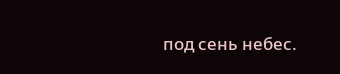под сень небес.